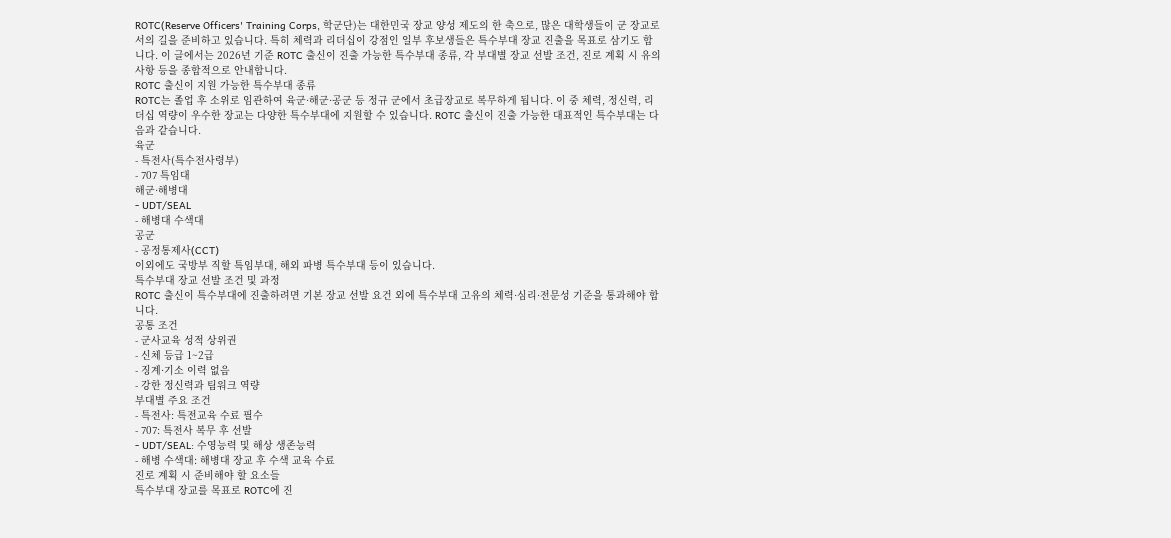ROTC(Reserve Officers' Training Corps, 학군단)는 대한민국 장교 양성 제도의 한 축으로, 많은 대학생들이 군 장교로서의 길을 준비하고 있습니다. 특히 체력과 리더십이 강점인 일부 후보생들은 특수부대 장교 진출을 목표로 삼기도 합니다. 이 글에서는 2026년 기준 ROTC 출신이 진출 가능한 특수부대 종류, 각 부대별 장교 선발 조건, 진로 계획 시 유의사항 등을 종합적으로 안내합니다.
ROTC 출신이 지원 가능한 특수부대 종류
ROTC는 졸업 후 소위로 임관하여 육군·해군·공군 등 정규 군에서 초급장교로 복무하게 됩니다. 이 중 체력, 정신력, 리더십 역량이 우수한 장교는 다양한 특수부대에 지원할 수 있습니다. ROTC 출신이 진출 가능한 대표적인 특수부대는 다음과 같습니다.
육군
- 특전사(특수전사령부)
- 707 특임대
해군·해병대
- UDT/SEAL
- 해병대 수색대
공군
- 공정통제사(CCT)
이외에도 국방부 직할 특임부대, 해외 파병 특수부대 등이 있습니다.
특수부대 장교 선발 조건 및 과정
ROTC 출신이 특수부대에 진출하려면 기본 장교 선발 요건 외에 특수부대 고유의 체력·심리·전문성 기준을 통과해야 합니다.
공통 조건
- 군사교육 성적 상위권
- 신체 등급 1~2급
- 징계·기소 이력 없음
- 강한 정신력과 팀워크 역량
부대별 주요 조건
- 특전사: 특전교육 수료 필수
- 707: 특전사 복무 후 선발
- UDT/SEAL: 수영능력 및 해상 생존능력
- 해병 수색대: 해병대 장교 후 수색 교육 수료
진로 계획 시 준비해야 할 요소들
특수부대 장교를 목표로 ROTC에 진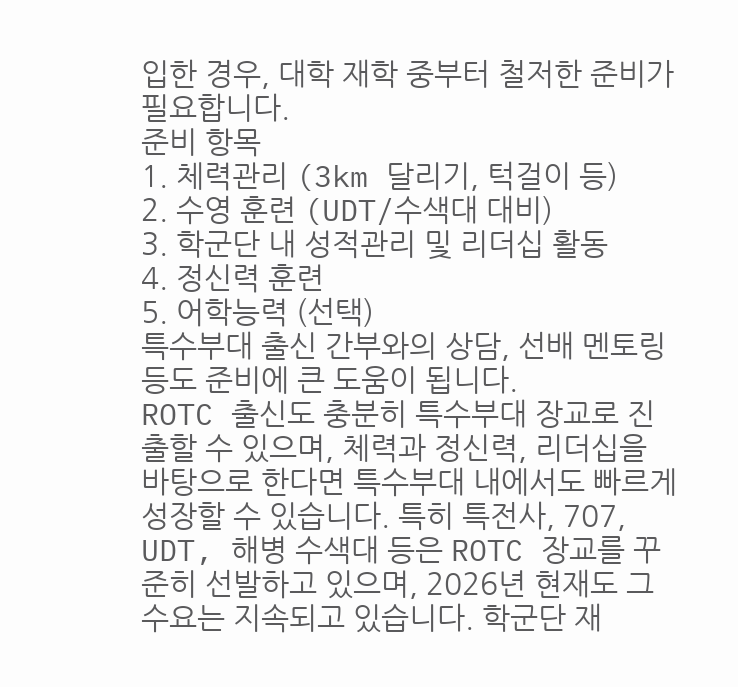입한 경우, 대학 재학 중부터 철저한 준비가 필요합니다.
준비 항목
1. 체력관리 (3km 달리기, 턱걸이 등)
2. 수영 훈련 (UDT/수색대 대비)
3. 학군단 내 성적관리 및 리더십 활동
4. 정신력 훈련
5. 어학능력 (선택)
특수부대 출신 간부와의 상담, 선배 멘토링 등도 준비에 큰 도움이 됩니다.
ROTC 출신도 충분히 특수부대 장교로 진출할 수 있으며, 체력과 정신력, 리더십을 바탕으로 한다면 특수부대 내에서도 빠르게 성장할 수 있습니다. 특히 특전사, 707, UDT, 해병 수색대 등은 ROTC 장교를 꾸준히 선발하고 있으며, 2026년 현재도 그 수요는 지속되고 있습니다. 학군단 재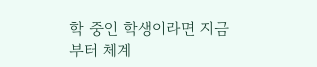학 중인 학생이라면 지금부터 체계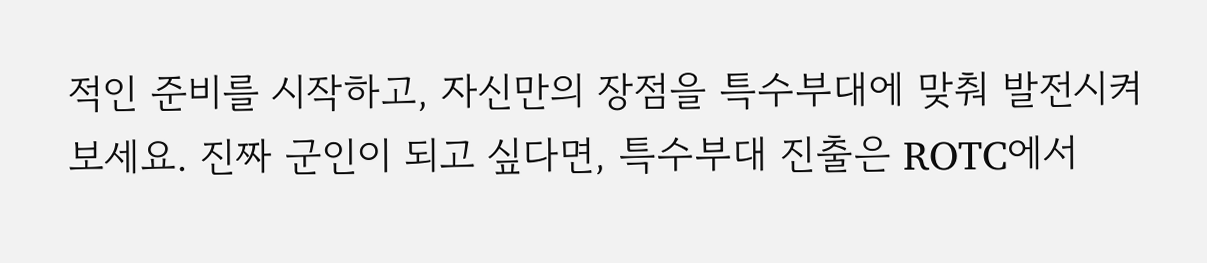적인 준비를 시작하고, 자신만의 장점을 특수부대에 맞춰 발전시켜 보세요. 진짜 군인이 되고 싶다면, 특수부대 진출은 ROTC에서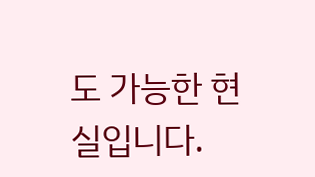도 가능한 현실입니다.